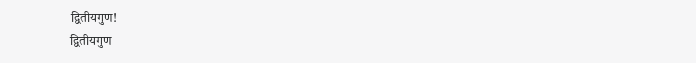द्वितीयगुण!
द्वितीयगुण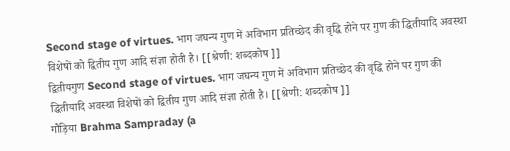Second stage of virtues. भाग जघन्य गुण में अविभाग प्रतिच्छेद की वृद्धि होने पर गुण की द्धितीयादि अवस्था विशेषों को द्वितीय गुण आदि संज्ञा होती है। [[श्रेणी: शब्दकोष ]]
द्वितीयगुण Second stage of virtues. भाग जघन्य गुण में अविभाग प्रतिच्छेद की वृद्धि होने पर गुण की द्धितीयादि अवस्था विशेषों को द्वितीय गुण आदि संज्ञा होती है। [[श्रेणी: शब्दकोष ]]
गौड़िया Brahma Sampraday (a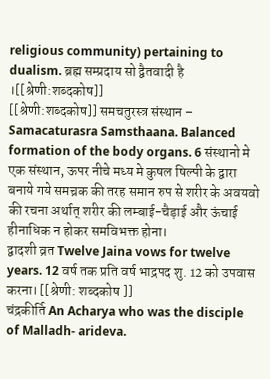religious community) pertaining to dualism. ब्रह्म सम्प्रदाय सो द्वैतवादी है ।[[श्रेणी:शब्दकोष]]
[[श्रेणी:शब्दकोष]] समचतुरस्त्र संस्थान – Samacaturasra Samsthaana. Balanced formation of the body organs. 6 संस्थानो मे एक संस्थान, ऊपर नीचे मध्य मे कुषल षिल्पी के द्वारा बनाये गये समच्रक की तरह समान रुप से शरीर के अवयवो की रचना अर्थात् शरीर की लम्बाई-चैड़ाई और ऊंचाई हीनाधिक न होकर समविभक्त होना।
द्वादशी व्रत Twelve Jaina vows for twelve years. 12 वर्ष तक प्रति वर्ष भाद्रपद शु. 12 को उपवास करना। [[श्रेणी: शब्दकोष ]]
चंद्रकीर्ति An Acharya who was the disciple of Malladh- arideva.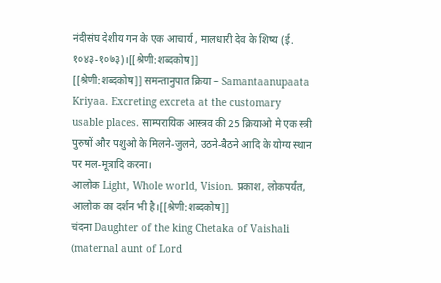नंदीसंघ देशीय गन के एक आचार्य , मालधारी देव के शिष्य (ई. १०४३-१०७३)।[[श्रेणी:शब्दकोष]]
[[श्रेणी:शब्दकोष]] समन्तानुपात क्रिया – Samantaanupaata Kriyaa. Excreting excreta at the customary usable places. साम्परायिक आस्त्रव की 25 क्रियाओ मे एक स्त्री पुरुषों और पशुओ के मिलने-जुलने, उठने-बैठने आदि के योग्य स्थान पर मल-मूत्रादि करना।
आलोक Light, Whole world, Vision. प्रकाश, लोकपर्यंत, आलोक का दर्शन भी है।[[श्रेणी:शब्दकोष]]
चंदना Daughter of the king Chetaka of Vaishali (maternal aunt of Lord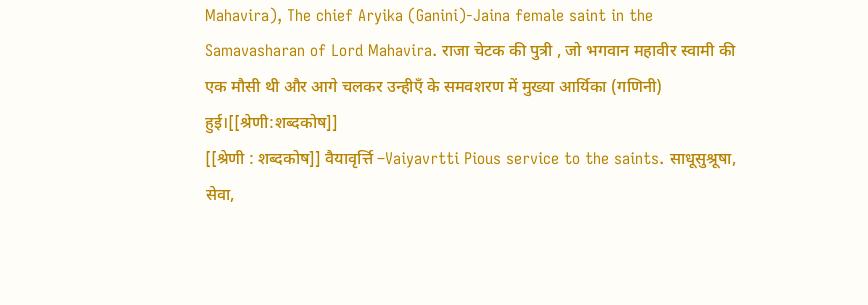Mahavira), The chief Aryika (Ganini)-Jaina female saint in the Samavasharan of Lord Mahavira. राजा चेटक की पुत्री , जो भगवान महावीर स्वामी की एक मौसी थी और आगे चलकर उन्हीएँ के समवशरण में मुख्या आर्यिका (गणिनी) हुई।[[श्रेणी:शब्दकोष]]
[[श्रेणी : शब्दकोष]] वैयावृर्त्ति –Vaiyavrtti Pious service to the saints. साधूसुश्रूषा, सेवा,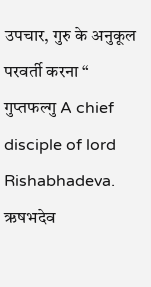उपचार, गुरु के अनुकूल परवर्ती करना “
गुप्तफल्गु A chief disciple of lord Rishabhadeva. ऋषभदेव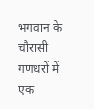भगवान के चौरासी गणधरों में एक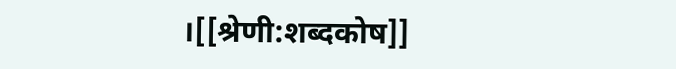।[[श्रेणी:शब्दकोष]]